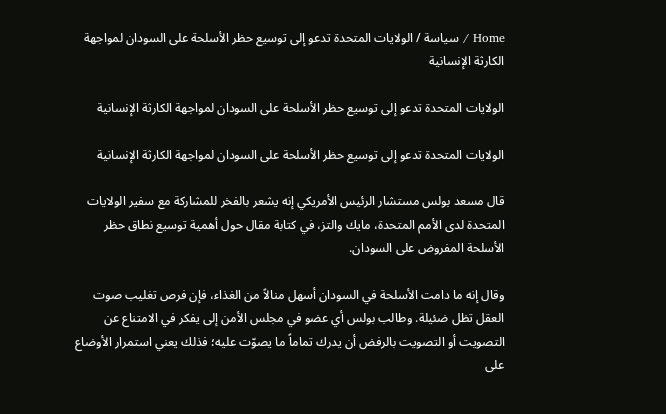Home / سياسة / الولايات المتحدة تدعو إلى توسيع حظر الأسلحة على السودان لمواجهة الكارثة الإنسانية

الولايات المتحدة تدعو إلى توسيع حظر الأسلحة على السودان لمواجهة الكارثة الإنسانية

الولايات المتحدة تدعو إلى توسيع حظر الأسلحة على السودان لمواجهة الكارثة الإنسانية

قال مسعد بولس مستشار الرئيس الأمريكي إنه يشعر بالفخر للمشاركة مع سفير الولايات المتحدة لدى الأمم المتحدة، مايك والتز، في كتابة مقال حول أهمية توسيع نطاق حظر الأسلحة المفروض على السودان.

وقال إنه ما دامت الأسلحة في السودان أسهل منالاً من الغذاء، فإن فرص تغليب صوت العقل تظل ضئيلة. وطالب بولس أي عضو في مجلس الأمن إلى يفكر في الامتناع عن التصويت أو التصويت بالرفض أن يدرك تماماً ما يصوّت عليه؛ فذلك يعني استمرار الأوضاع على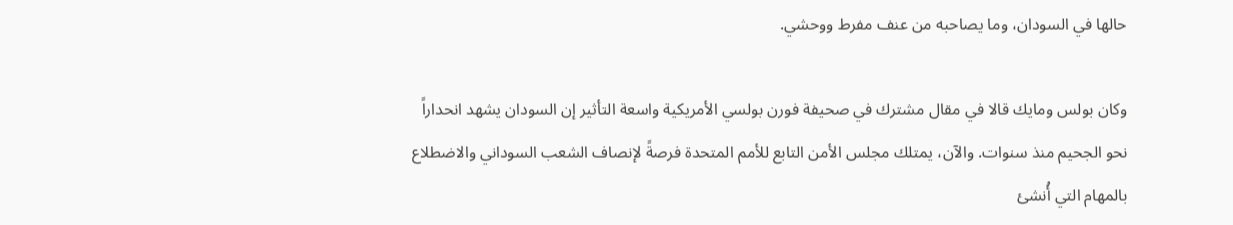حالها في السودان، وما يصاحبه من عنف مفرط ووحشي.

وكان بولس ومايك قالا في مقال مشترك في صحيفة فورن بولسي الأمريكية واسعة التأثير إن السودان يشهد انحداراً نحو الجحيم منذ سنوات. والآن، يمتلك مجلس الأمن التابع للأمم المتحدة فرصةً لإنصاف الشعب السوداني والاضطلاع بالمهام التي أُنشئ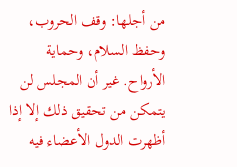من أجلها: وقف الحروب، وحفظ السلام، وحماية الأرواح. غير أن المجلس لن يتمكن من تحقيق ذلك إلا إذا أظهرت الدول الأعضاء فيه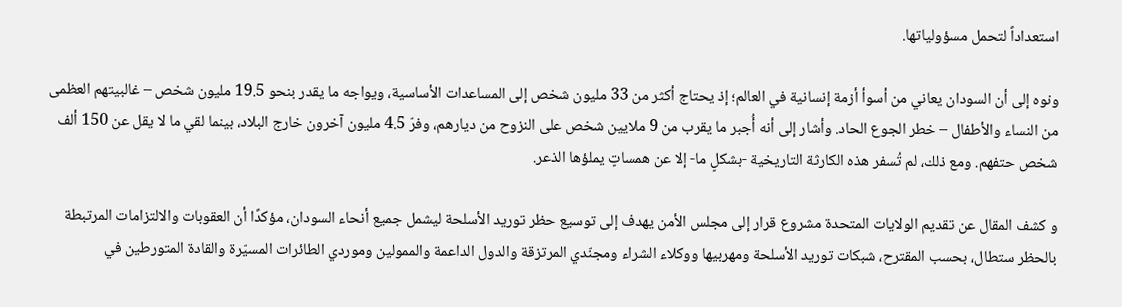استعداداً لتحمل مسؤولياتها.

ونوه إلى أن السودان يعاني من أسوأ أزمة إنسانية في العالم؛ إذ يحتاج أكثر من 33 مليون شخص إلى المساعدات الأساسية، ويواجه ما يقدر بنحو 19.5 مليون شخص – غالبيتهم العظمى من النساء والأطفال – خطر الجوع الحاد. وأشار إلى أنه أُجبر ما يقرب من 9 ملايين شخص على النزوح من ديارهم، وفرّ 4.5 مليون آخرون خارج البلاد، بينما لقي ما لا يقل عن 150 ألف شخص حتفهم. ومع ذلك، لم تُسفر هذه الكارثة التاريخية -بشكلٍ ما- إلا عن همساتٍ يملؤها الذعر.

و كشف المقال عن تقديم الولايات المتحدة مشروع قرار إلى مجلس الأمن يهدف إلى توسيع حظر توريد الأسلحة ليشمل جميع أنحاء السودان، مؤكدًا أن العقوبات والالتزامات المرتبطة بالحظر ستطال، بحسب المقترح، شبكات توريد الأسلحة ومهربيها ووكلاء الشراء ومجنّدي المرتزقة والدول الداعمة والممولين وموردي الطائرات المسيّرة والقادة المتورطين في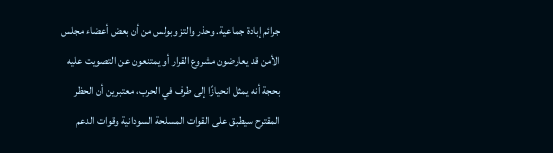جرائم إبادة جماعية. وحذر والتز وبولس من أن بعض أعضاء مجلس الأمن قد يعارضون مشروع القرار أو يمتنعون عن التصويت عليه بحجة أنه يمثل انحيازًا إلى طرف في الحرب، معتبرين أن الحظر المقترح سيطبق على القوات المسلحة السودانية وقوات الدعم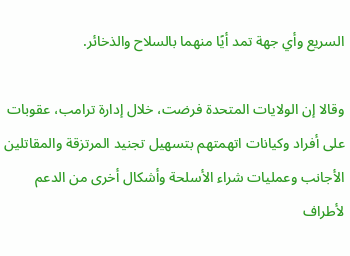السريع وأي جهة تمد أيًا منهما بالسلاح والذخائر.

وقالا إن الولايات المتحدة فرضت، خلال إدارة ترامب، عقوبات على أفراد وكيانات اتهمتهم بتسهيل تجنيد المرتزقة والمقاتلين الأجانب وعمليات شراء الأسلحة وأشكال أخرى من الدعم لأطراف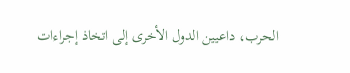الحرب، داعيين الدول الأخرى إلى اتخاذ إجراءات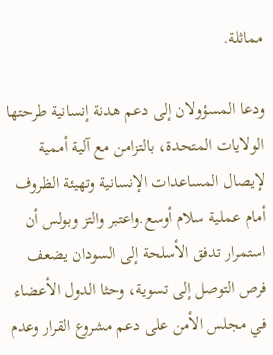مماثلة.

ودعا المسؤولان إلى دعم هدنة إنسانية طرحتها الولايات المتحدة، بالتزامن مع آلية أممية لإيصال المساعدات الإنسانية وتهيئة الظروف أمام عملية سلام أوسع.واعتبر والتز وبولس أن استمرار تدفق الأسلحة إلى السودان يضعف فرص التوصل إلى تسوية، وحثا الدول الأعضاء في مجلس الأمن على دعم مشروع القرار وعدم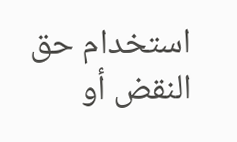استخدام حق النقض أو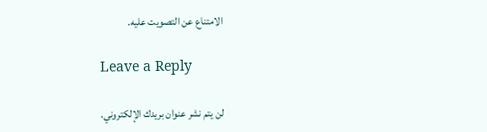الامتناع عن التصويت عليه.

Leave a Reply

لن يتم نشر عنوان بريدك الإلكتروني.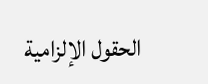الحقول الإلزامية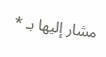مشار إليها بـ *